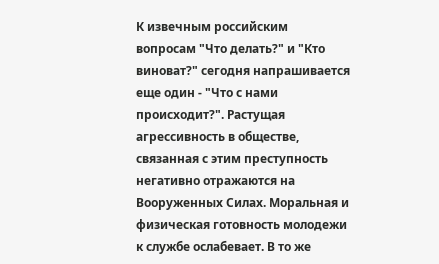К извечным российским вопросам "Что делать?" и "Кто виноват?" сегодня напрашивается еще один - "Что с нами происходит?". Растущая агрессивность в обществе, связанная с этим преступность негативно отражаются на Вооруженных Силах. Моральная и физическая готовность молодежи к службе ослабевает. В то же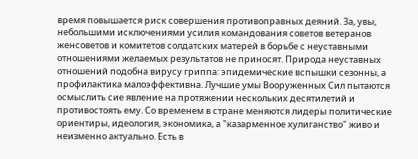время повышается риск совершения противоправных деяний. За, увы, небольшими исключениями усилия командования советов ветеранов женсоветов и комитетов солдатских матерей в борьбе с неуставными отношениями желаемых результатов не приносят. Природа неуставных отношений подобна вирусу гриппа: эпидемические вспышки сезонны, а профилактика малоэффективна. Лучшие умы Вооруженных Сил пытаются осмыслить сие явление на протяжении нескольких десятилетий и противостоять ему. Со временем в стране меняются лидеры политические ориентиры, идеология, экономика, а "казарменное хулиганство" живо и неизменно актуально. Есть в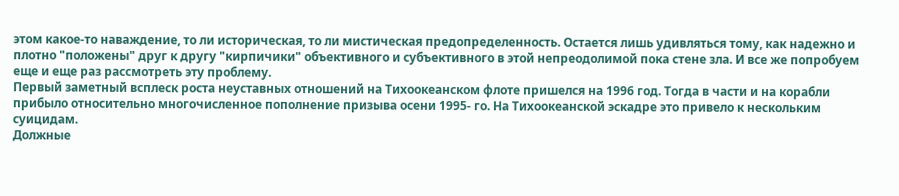этом какое-то наваждение, то ли историческая, то ли мистическая предопределенность. Остается лишь удивляться тому, как надежно и плотно "положены" друг к другу "кирпичики" объективного и субъективного в этой непреодолимой пока стене зла. И все же попробуем еще и еще раз рассмотреть эту проблему.
Первый заметный всплеск роста неуставных отношений на Тихоокеанском флоте пришелся на 1996 год. Тогда в части и на корабли прибыло относительно многочисленное пополнение призыва осени 1995- го. На Тихоокеанской эскадре это привело к нескольким суицидам.
Должные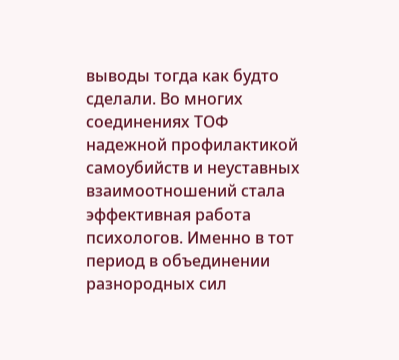выводы тогда как будто сделали. Во многих соединениях ТОФ надежной профилактикой самоубийств и неуставных взаимоотношений стала эффективная работа психологов. Именно в тот период в объединении разнородных сил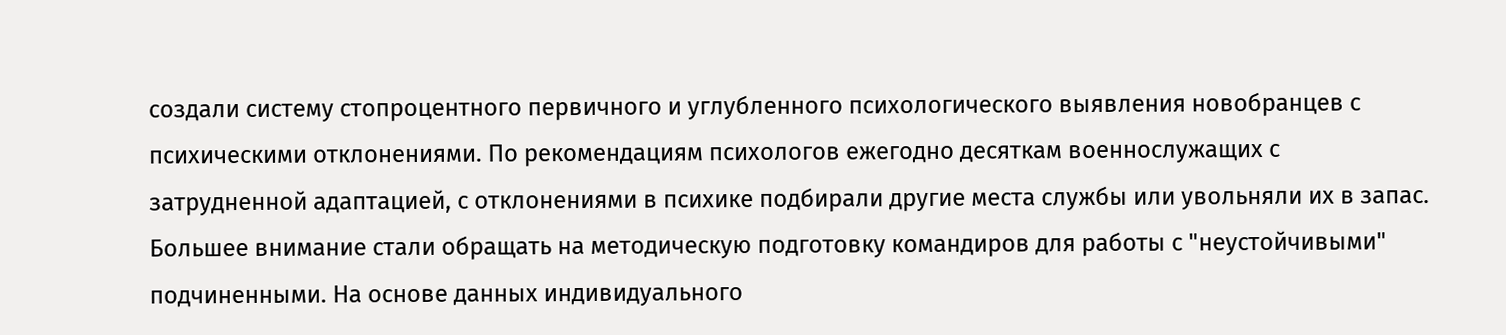создали систему стопроцентного первичного и углубленного психологического выявления новобранцев с психическими отклонениями. По рекомендациям психологов ежегодно десяткам военнослужащих с затрудненной адаптацией, с отклонениями в психике подбирали другие места службы или увольняли их в запас. Большее внимание стали обращать на методическую подготовку командиров для работы с "неустойчивыми" подчиненными. На основе данных индивидуального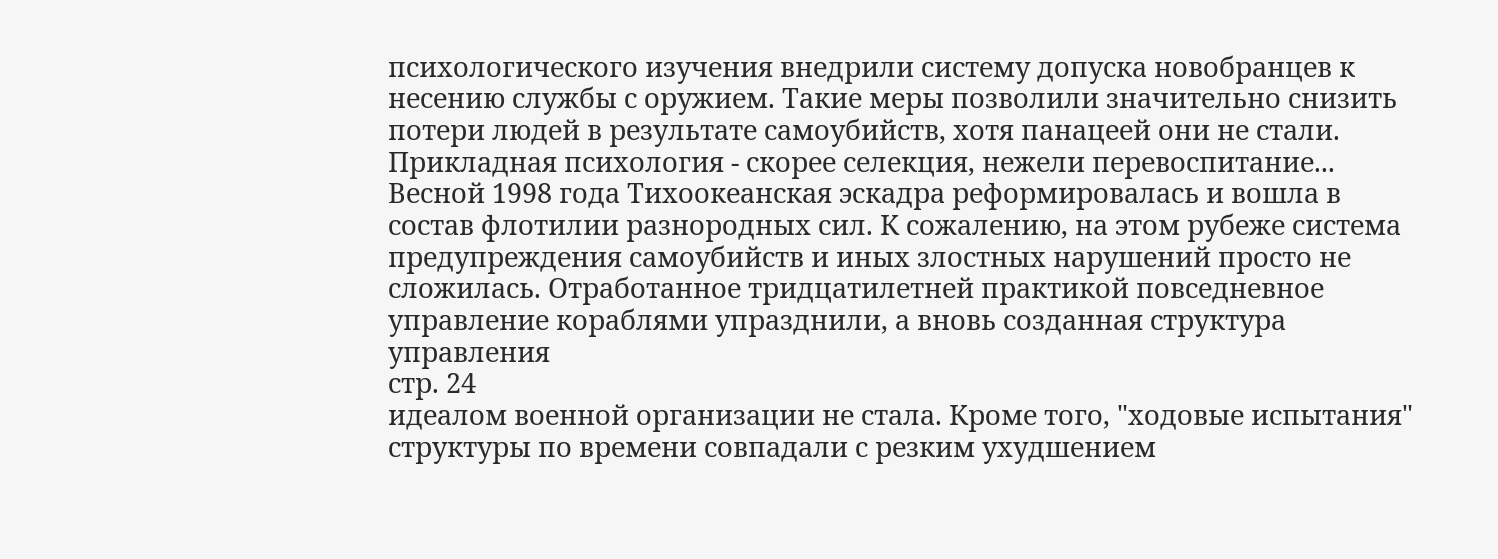психологического изучения внедрили систему допуска новобранцев к несению службы с оружием. Такие меры позволили значительно снизить потери людей в результате самоубийств, хотя панацеей они не стали. Прикладная психология - скорее селекция, нежели перевоспитание...
Весной 1998 года Тихоокеанская эскадра реформировалась и вошла в состав флотилии разнородных сил. К сожалению, на этом рубеже система предупреждения самоубийств и иных злостных нарушений просто не сложилась. Отработанное тридцатилетней практикой повседневное управление кораблями упразднили, а вновь созданная структура управления
стр. 24
идеалом военной организации не стала. Кроме того, "ходовые испытания" структуры по времени совпадали с резким ухудшением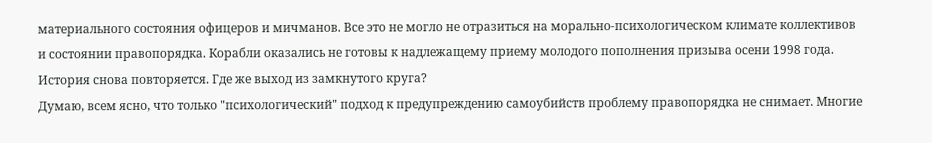материального состояния офицеров и мичманов. Все это не могло не отразиться на морально-психологическом климате коллективов и состоянии правопорядка. Корабли оказались не готовы к надлежащему приему молодого пополнения призыва осени 1998 года. История снова повторяется. Где же выход из замкнутого круга?
Думаю, всем ясно, что только "психологический" подход к предупреждению самоубийств проблему правопорядка не снимает. Многие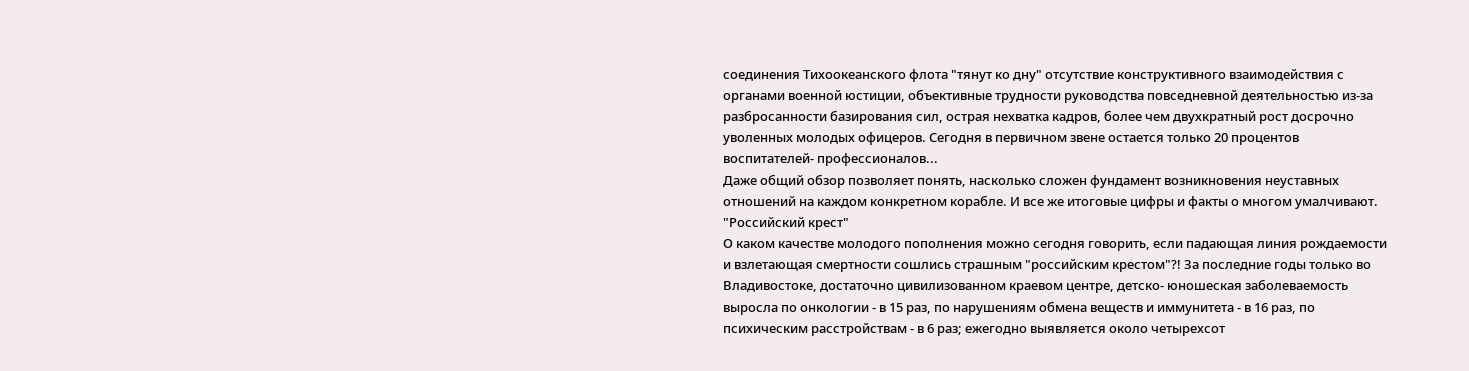соединения Тихоокеанского флота "тянут ко дну" отсутствие конструктивного взаимодействия с органами военной юстиции, объективные трудности руководства повседневной деятельностью из-за разбросанности базирования сил, острая нехватка кадров, более чем двухкратный рост досрочно уволенных молодых офицеров. Сегодня в первичном звене остается только 20 процентов воспитателей- профессионалов...
Даже общий обзор позволяет понять, насколько сложен фундамент возникновения неуставных отношений на каждом конкретном корабле. И все же итоговые цифры и факты о многом умалчивают.
"Российский крест"
О каком качестве молодого пополнения можно сегодня говорить, если падающая линия рождаемости и взлетающая смертности сошлись страшным "российским крестом"?! За последние годы только во Владивостоке, достаточно цивилизованном краевом центре, детско- юношеская заболеваемость выросла по онкологии - в 15 раз, по нарушениям обмена веществ и иммунитета - в 16 раз, по психическим расстройствам - в 6 раз; ежегодно выявляется около четырехсот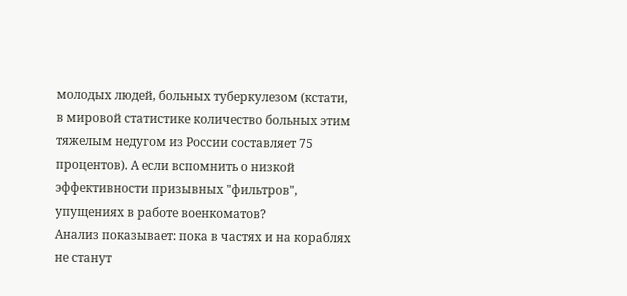молодых людей, больных туберкулезом (кстати, в мировой статистике количество больных этим тяжелым недугом из России составляет 75 процентов). А если вспомнить о низкой эффективности призывных "фильтров", упущениях в работе военкоматов?
Анализ показывает: пока в частях и на кораблях не станут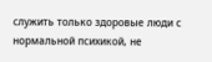служить только здоровые люди с нормальной психикой, не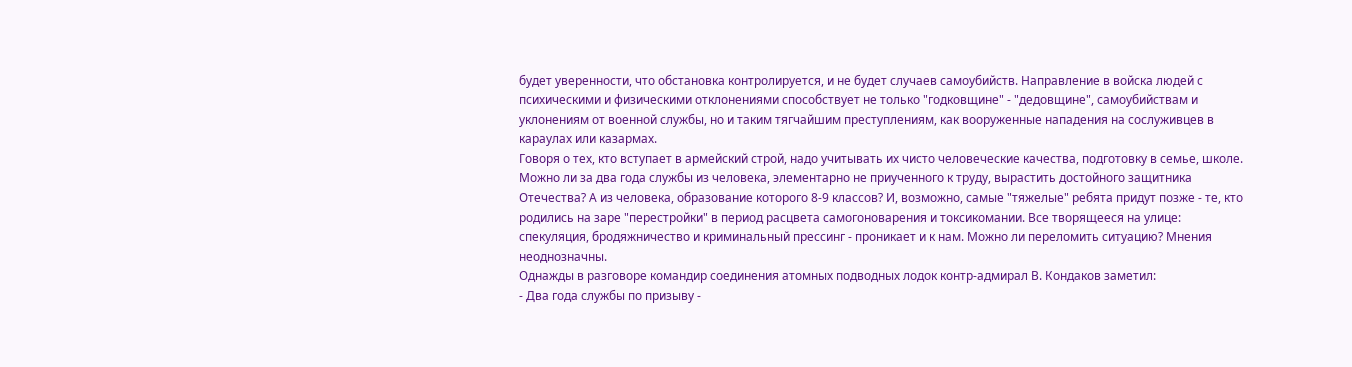будет уверенности, что обстановка контролируется, и не будет случаев самоубийств. Направление в войска людей с психическими и физическими отклонениями способствует не только "годковщине" - "дедовщине", самоубийствам и уклонениям от военной службы, но и таким тягчайшим преступлениям, как вооруженные нападения на сослуживцев в караулах или казармах.
Говоря о тех, кто вступает в армейский строй, надо учитывать их чисто человеческие качества, подготовку в семье, школе. Можно ли за два года службы из человека, элементарно не приученного к труду, вырастить достойного защитника Отечества? А из человека, образование которого 8-9 классов? И, возможно, самые "тяжелые" ребята придут позже - те, кто родились на заре "перестройки" в период расцвета самогоноварения и токсикомании. Все творящееся на улице: спекуляция, бродяжничество и криминальный прессинг - проникает и к нам. Можно ли переломить ситуацию? Мнения неоднозначны.
Однажды в разговоре командир соединения атомных подводных лодок контр-адмирал В. Кондаков заметил:
- Два года службы по призыву -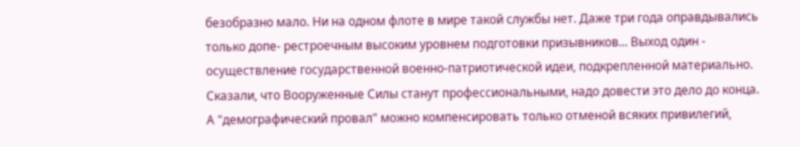безобразно мало. Ни на одном флоте в мире такой службы нет. Даже три года оправдывались только допе- рестроечным высоким уровнем подготовки призывников... Выход один - осуществление государственной военно-патриотической идеи, подкрепленной материально. Сказали, что Вооруженные Силы станут профессиональными, надо довести это дело до конца. А "демографический провал" можно компенсировать только отменой всяких привилегий,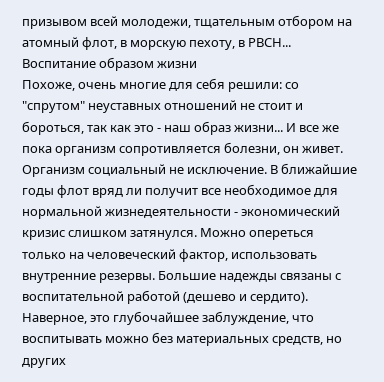призывом всей молодежи, тщательным отбором на атомный флот, в морскую пехоту, в РВСН...
Воспитание образом жизни
Похоже, очень многие для себя решили: со "спрутом" неуставных отношений не стоит и бороться, так как это - наш образ жизни... И все же пока организм сопротивляется болезни, он живет. Организм социальный не исключение. В ближайшие годы флот вряд ли получит все необходимое для нормальной жизнедеятельности - экономический кризис слишком затянулся. Можно опереться только на человеческий фактор, использовать внутренние резервы. Большие надежды связаны с воспитательной работой (дешево и сердито). Наверное, это глубочайшее заблуждение, что воспитывать можно без материальных средств, но других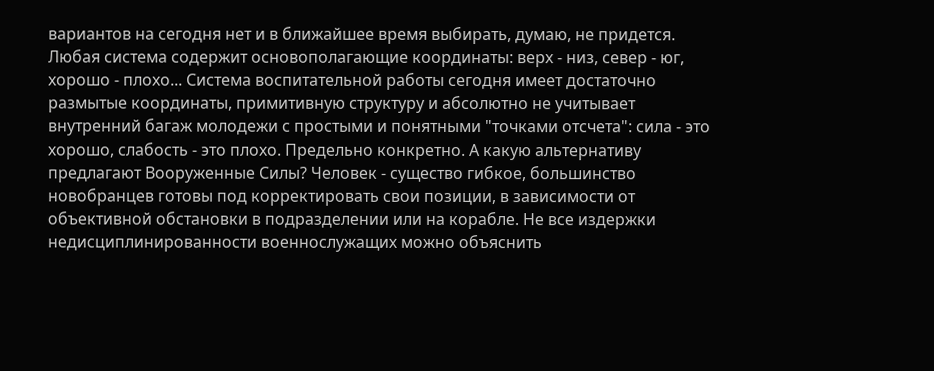вариантов на сегодня нет и в ближайшее время выбирать, думаю, не придется.
Любая система содержит основополагающие координаты: верх - низ, север - юг, хорошо - плохо... Система воспитательной работы сегодня имеет достаточно размытые координаты, примитивную структуру и абсолютно не учитывает внутренний багаж молодежи с простыми и понятными "точками отсчета": сила - это хорошо, слабость - это плохо. Предельно конкретно. А какую альтернативу предлагают Вооруженные Силы? Человек - существо гибкое, большинство новобранцев готовы под корректировать свои позиции, в зависимости от объективной обстановки в подразделении или на корабле. Не все издержки недисциплинированности военнослужащих можно объяснить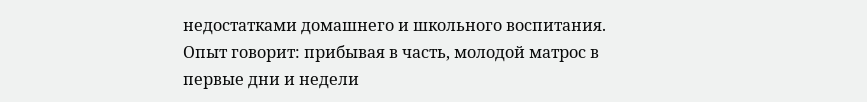недостатками домашнего и школьного воспитания. Опыт говорит: прибывая в часть, молодой матрос в первые дни и недели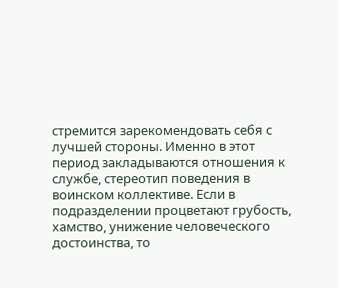стремится зарекомендовать себя с лучшей стороны. Именно в этот период закладываются отношения к службе, стереотип поведения в воинском коллективе. Если в подразделении процветают грубость, хамство, унижение человеческого достоинства, то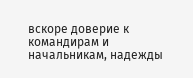вскоре доверие к командирам и начальникам, надежды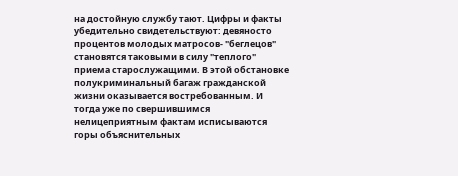на достойную службу тают. Цифры и факты убедительно свидетельствуют: девяносто процентов молодых матросов- "беглецов" становятся таковыми в силу "теплого" приема старослужащими. В этой обстановке полукриминальный багаж гражданской жизни оказывается востребованным. И тогда уже по свершившимся нелицеприятным фактам исписываются горы объяснительных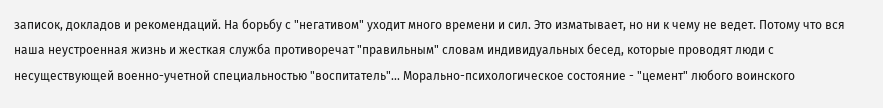записок, докладов и рекомендаций. На борьбу с "негативом" уходит много времени и сил. Это изматывает, но ни к чему не ведет. Потому что вся наша неустроенная жизнь и жесткая служба противоречат "правильным" словам индивидуальных бесед, которые проводят люди с несуществующей военно-учетной специальностью "воспитатель"... Морально-психологическое состояние - "цемент" любого воинского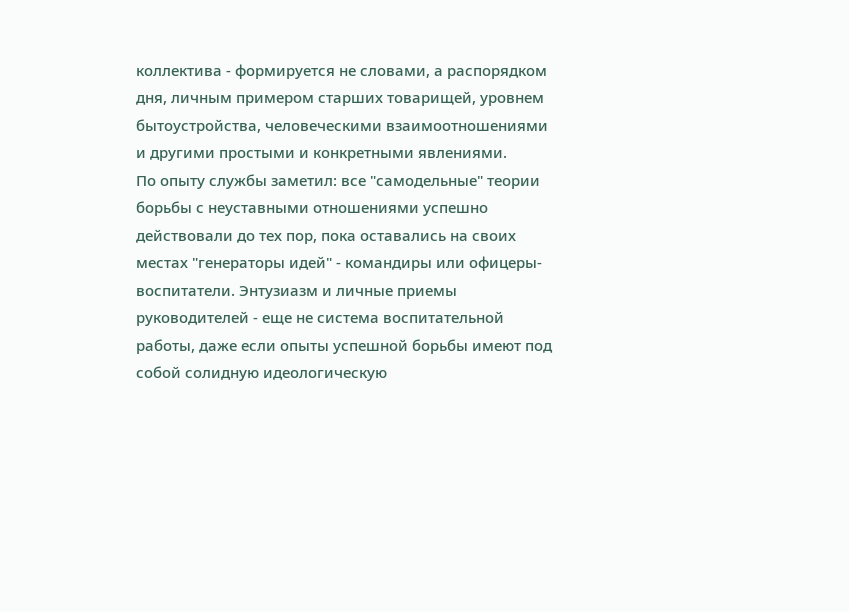коллектива - формируется не словами, а распорядком дня, личным примером старших товарищей, уровнем бытоустройства, человеческими взаимоотношениями и другими простыми и конкретными явлениями.
По опыту службы заметил: все "самодельные" теории борьбы с неуставными отношениями успешно действовали до тех пор, пока оставались на своих местах "генераторы идей" - командиры или офицеры-воспитатели. Энтузиазм и личные приемы руководителей - еще не система воспитательной работы, даже если опыты успешной борьбы имеют под собой солидную идеологическую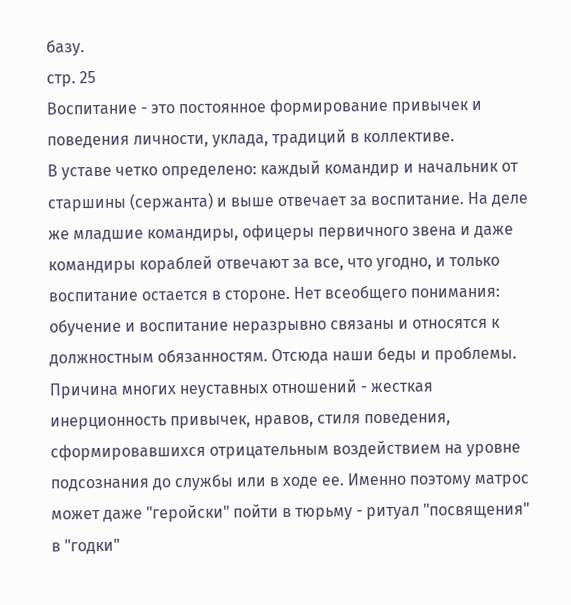базу.
стр. 25
Воспитание - это постоянное формирование привычек и поведения личности, уклада, традиций в коллективе.
В уставе четко определено: каждый командир и начальник от старшины (сержанта) и выше отвечает за воспитание. На деле же младшие командиры, офицеры первичного звена и даже командиры кораблей отвечают за все, что угодно, и только воспитание остается в стороне. Нет всеобщего понимания: обучение и воспитание неразрывно связаны и относятся к должностным обязанностям. Отсюда наши беды и проблемы.
Причина многих неуставных отношений - жесткая инерционность привычек, нравов, стиля поведения, сформировавшихся отрицательным воздействием на уровне подсознания до службы или в ходе ее. Именно поэтому матрос может даже "геройски" пойти в тюрьму - ритуал "посвящения" в "годки"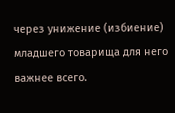через унижение (избиение) младшего товарища для него важнее всего.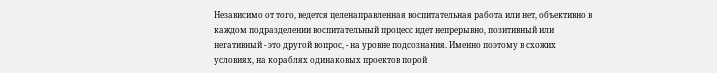Независимо от того, ведется целенаправленная воспитательная работа или нет, объективно в каждом подразделении воспитательный процесс идет непрерывно, позитивный или негативный - это другой вопрос, - на уровне подсознания. Именно поэтому в схожих условиях, на кораблях одинаковых проектов порой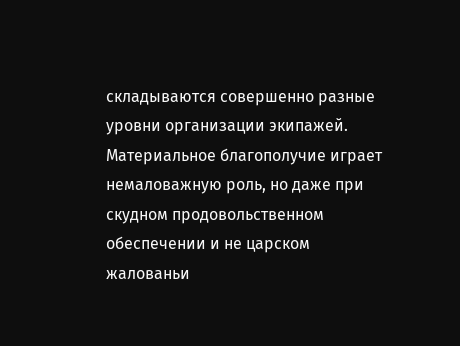складываются совершенно разные уровни организации экипажей. Материальное благополучие играет немаловажную роль, но даже при скудном продовольственном обеспечении и не царском жалованьи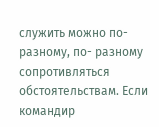служить можно по-разному, по- разному сопротивляться обстоятельствам. Если командир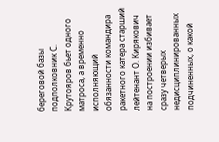береговой базы подполковник С. Крутояров бьет одного матроса, а временно исполняющий обязанности командира ракетного катера старший лейтенант О. Кирякович на построении избивает сразу четверых недисциплинированных подчиненных, о какой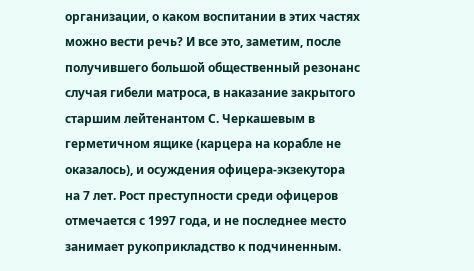организации, о каком воспитании в этих частях можно вести речь? И все это, заметим, после получившего большой общественный резонанс случая гибели матроса, в наказание закрытого старшим лейтенантом С. Черкашевым в герметичном ящике (карцера на корабле не оказалось), и осуждения офицера-экзекутора на 7 лет. Рост преступности среди офицеров отмечается с 1997 года, и не последнее место занимает рукоприкладство к подчиненным.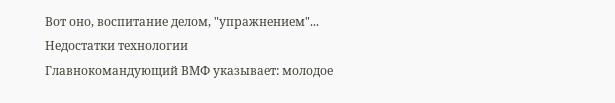Вот оно, воспитание делом, "упражнением"...
Недостатки технологии
Главнокомандующий ВМФ указывает: молодое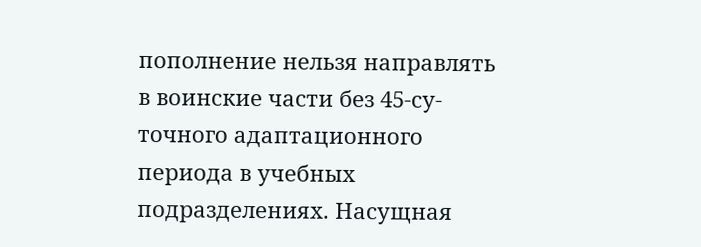пополнение нельзя направлять в воинские части без 45-су-точного адаптационного периода в учебных подразделениях. Насущная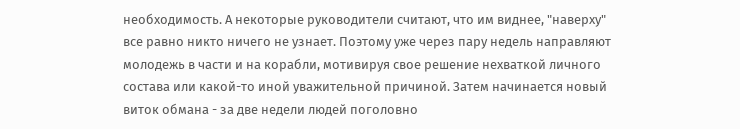необходимость. А некоторые руководители считают, что им виднее, "наверху" все равно никто ничего не узнает. Поэтому уже через пару недель направляют молодежь в части и на корабли, мотивируя свое решение нехваткой личного состава или какой-то иной уважительной причиной. Затем начинается новый виток обмана - за две недели людей поголовно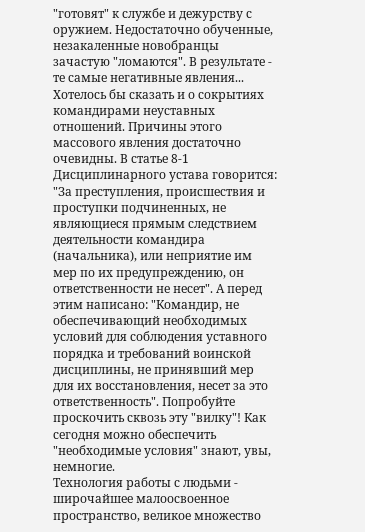"готовят" к службе и дежурству с оружием. Недостаточно обученные, незакаленные новобранцы зачастую "ломаются". В результате - те самые негативные явления...
Хотелось бы сказать и о сокрытиях командирами неуставных отношений. Причины этого массового явления достаточно очевидны. В статье 8-1 Дисциплинарного устава говорится: "За преступления, происшествия и проступки подчиненных, не являющиеся прямым следствием деятельности командира (начальника), или неприятие им мер по их предупреждению, он ответственности не несет". А перед этим написано: "Командир, не обеспечивающий необходимых условий для соблюдения уставного порядка и требований воинской дисциплины, не принявший мер для их восстановления, несет за это ответственность". Попробуйте проскочить сквозь эту "вилку"! Как сегодня можно обеспечить "необходимые условия" знают, увы, немногие.
Технология работы с людьми - широчайшее малоосвоенное пространство, великое множество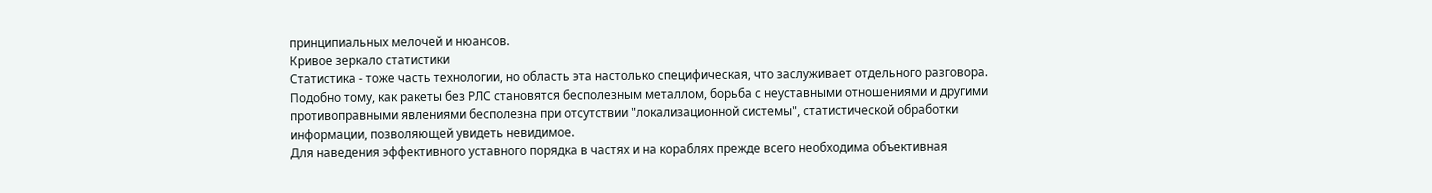принципиальных мелочей и нюансов.
Кривое зеркало статистики
Статистика - тоже часть технологии, но область эта настолько специфическая, что заслуживает отдельного разговора.
Подобно тому, как ракеты без РЛС становятся бесполезным металлом, борьба с неуставными отношениями и другими противоправными явлениями бесполезна при отсутствии "локализационной системы", статистической обработки информации, позволяющей увидеть невидимое.
Для наведения эффективного уставного порядка в частях и на кораблях прежде всего необходима объективная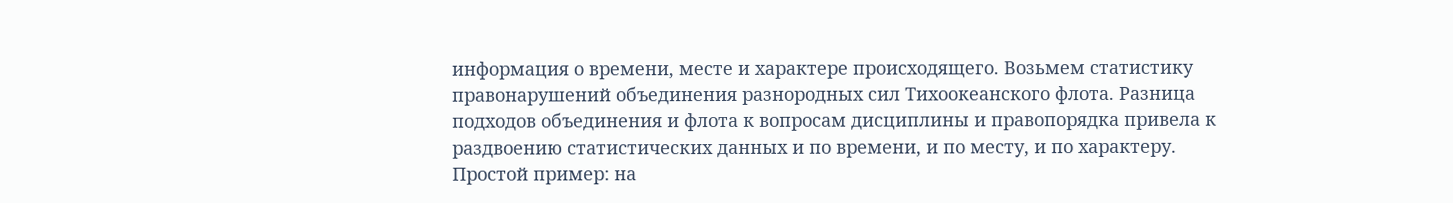информация о времени, месте и характере происходящего. Возьмем статистику правонарушений объединения разнородных сил Тихоокеанского флота. Разница подходов объединения и флота к вопросам дисциплины и правопорядка привела к раздвоению статистических данных и по времени, и по месту, и по характеру. Простой пример: на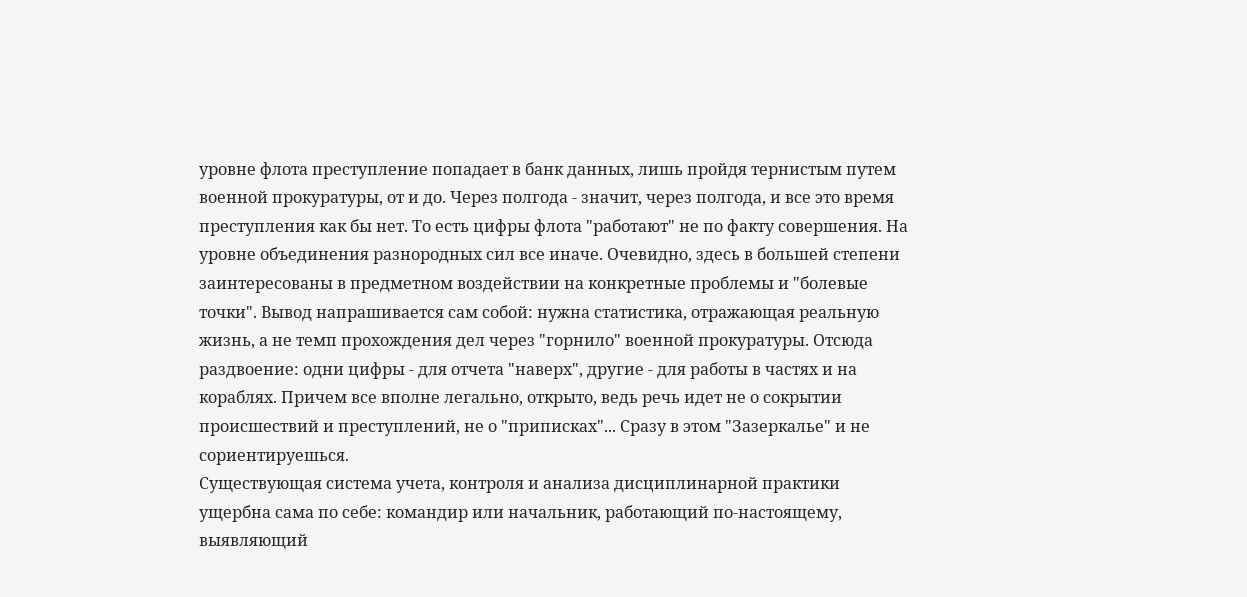уровне флота преступление попадает в банк данных, лишь пройдя тернистым путем военной прокуратуры, от и до. Через полгода - значит, через полгода, и все это время преступления как бы нет. То есть цифры флота "работают" не по факту совершения. На уровне объединения разнородных сил все иначе. Очевидно, здесь в большей степени заинтересованы в предметном воздействии на конкретные проблемы и "болевые точки". Вывод напрашивается сам собой: нужна статистика, отражающая реальную жизнь, а не темп прохождения дел через "горнило" военной прокуратуры. Отсюда раздвоение: одни цифры - для отчета "наверх", другие - для работы в частях и на кораблях. Причем все вполне легально, открыто, ведь речь идет не о сокрытии происшествий и преступлений, не о "приписках"... Сразу в этом "Зазеркалье" и не сориентируешься.
Существующая система учета, контроля и анализа дисциплинарной практики ущербна сама по себе: командир или начальник, работающий по-настоящему, выявляющий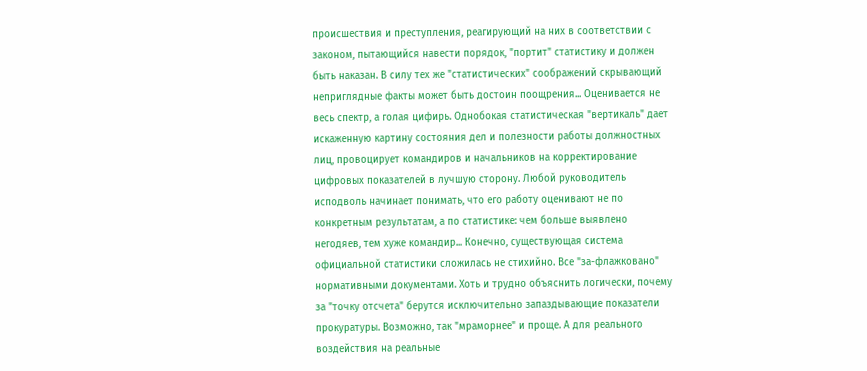происшествия и преступления, реагирующий на них в соответствии с законом, пытающийся навести порядок, "портит" статистику и должен быть наказан. В силу тех же "статистических" соображений скрывающий неприглядные факты может быть достоин поощрения... Оценивается не весь спектр, а голая цифирь. Однобокая статистическая "вертикаль" дает искаженную картину состояния дел и полезности работы должностных лиц, провоцирует командиров и начальников на корректирование цифровых показателей в лучшую сторону. Любой руководитель исподволь начинает понимать, что его работу оценивают не по конкретным результатам, а по статистике: чем больше выявлено негодяев, тем хуже командир... Конечно, существующая система официальной статистики сложилась не стихийно. Все "за-флажковано" нормативными документами. Хоть и трудно объяснить логически, почему за "точку отсчета" берутся исключительно запаздывающие показатели прокуратуры. Возможно, так "мраморнее" и проще. А для реального воздействия на реальные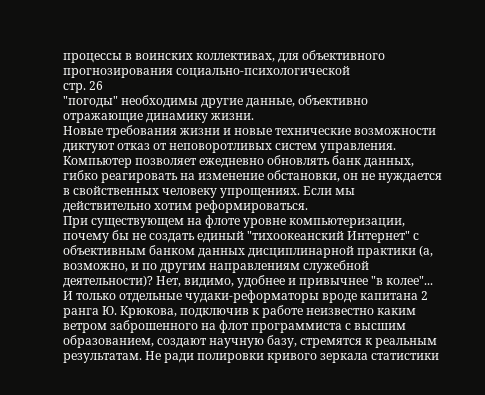процессы в воинских коллективах, для объективного прогнозирования социально-психологической
стр. 26
"погоды" необходимы другие данные, объективно отражающие динамику жизни.
Новые требования жизни и новые технические возможности диктуют отказ от неповоротливых систем управления. Компьютер позволяет ежедневно обновлять банк данных, гибко реагировать на изменение обстановки, он не нуждается в свойственных человеку упрощениях. Если мы действительно хотим реформироваться.
При существующем на флоте уровне компьютеризации, почему бы не создать единый "тихоокеанский Интернет" с объективным банком данных дисциплинарной практики (а, возможно, и по другим направлениям служебной деятельности)? Нет, видимо, удобнее и привычнее "в колее"... И только отдельные чудаки-реформаторы вроде капитана 2 ранга Ю. Крюкова, подключив к работе неизвестно каким ветром заброшенного на флот программиста с высшим образованием, создают научную базу, стремятся к реальным результатам. Не ради полировки кривого зеркала статистики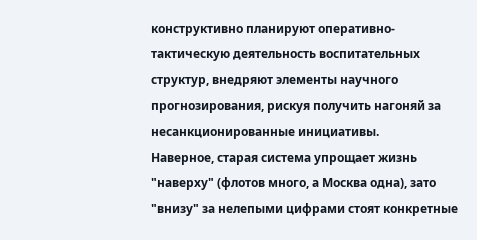конструктивно планируют оперативно- тактическую деятельность воспитательных структур, внедряют элементы научного прогнозирования, рискуя получить нагоняй за несанкционированные инициативы.
Наверное, старая система упрощает жизнь "наверху" (флотов много, а Москва одна), зато "внизу" за нелепыми цифрами стоят конкретные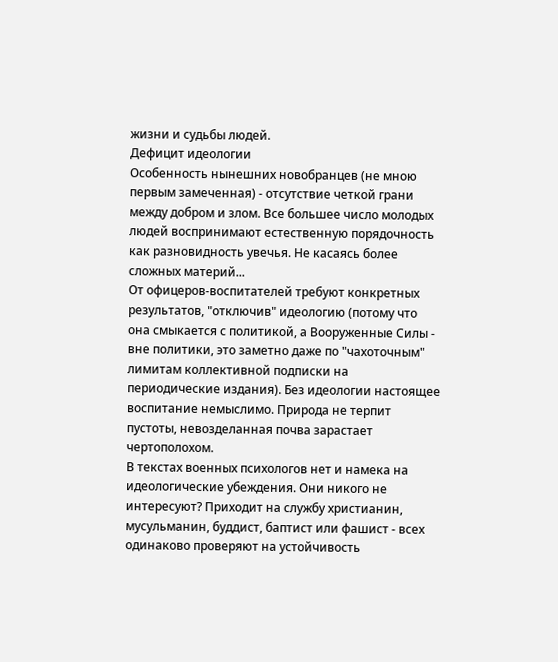жизни и судьбы людей.
Дефицит идеологии
Особенность нынешних новобранцев (не мною первым замеченная) - отсутствие четкой грани между добром и злом. Все большее число молодых людей воспринимают естественную порядочность как разновидность увечья. Не касаясь более сложных материй...
От офицеров-воспитателей требуют конкретных результатов, "отключив" идеологию (потому что она смыкается с политикой, а Вооруженные Силы - вне политики, это заметно даже по "чахоточным" лимитам коллективной подписки на периодические издания). Без идеологии настоящее воспитание немыслимо. Природа не терпит пустоты, невозделанная почва зарастает чертополохом.
В текстах военных психологов нет и намека на идеологические убеждения. Они никого не интересуют? Приходит на службу христианин, мусульманин, буддист, баптист или фашист - всех одинаково проверяют на устойчивость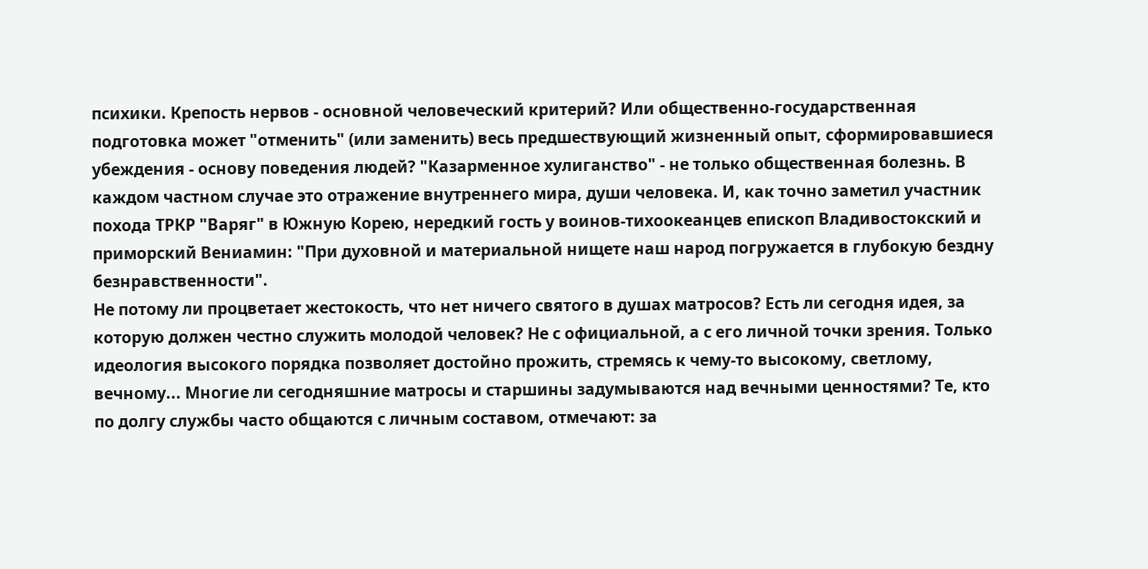психики. Крепость нервов - основной человеческий критерий? Или общественно-государственная подготовка может "отменить" (или заменить) весь предшествующий жизненный опыт, сформировавшиеся убеждения - основу поведения людей? "Казарменное хулиганство" - не только общественная болезнь. В каждом частном случае это отражение внутреннего мира, души человека. И, как точно заметил участник похода ТРКР "Варяг" в Южную Корею, нередкий гость у воинов-тихоокеанцев епископ Владивостокский и приморский Вениамин: "При духовной и материальной нищете наш народ погружается в глубокую бездну безнравственности".
Не потому ли процветает жестокость, что нет ничего святого в душах матросов? Есть ли сегодня идея, за которую должен честно служить молодой человек? Не с официальной, а с его личной точки зрения. Только идеология высокого порядка позволяет достойно прожить, стремясь к чему-то высокому, светлому, вечному... Многие ли сегодняшние матросы и старшины задумываются над вечными ценностями? Те, кто по долгу службы часто общаются с личным составом, отмечают: за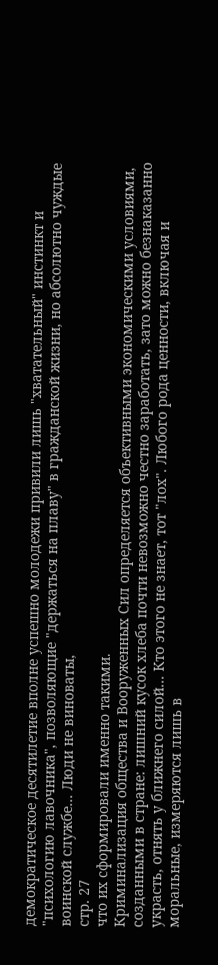демократическое десятилетие вполне успешно молодежи привили лишь "хватательный" инстинкт и "психологию лавочника", позволяющие "держаться на плаву" в гражданской жизни, но абсолютно чуждые воинской службе... Люди не виноваты,
стр. 27
что их сформировали именно такими.
Криминализация общества и Вооруженных Сил определяется объективными экономическими условиями, созданными в стране: лишний кусок хлеба почти невозможно честно заработать, зато можно безнаказанно украсть, отнять у ближнего силой... Кто этого не знает, тот "лох". Любого рода ценности, включая и моральные, измеряются лишь в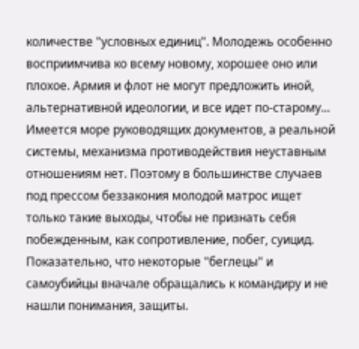количестве "условных единиц". Молодежь особенно восприимчива ко всему новому, хорошее оно или плохое. Армия и флот не могут предложить иной, альтернативной идеологии, и все идет по-старому...
Имеется море руководящих документов, а реальной системы, механизма противодействия неуставным отношениям нет. Поэтому в большинстве случаев под прессом беззакония молодой матрос ищет только такие выходы, чтобы не признать себя побежденным, как сопротивление, побег, суицид. Показательно, что некоторые "беглецы" и самоубийцы вначале обращались к командиру и не нашли понимания, защиты.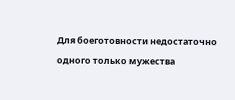Для боеготовности недостаточно одного только мужества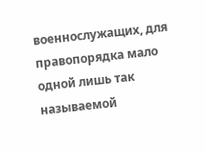военнослужащих, для правопорядка мало одной лишь так называемой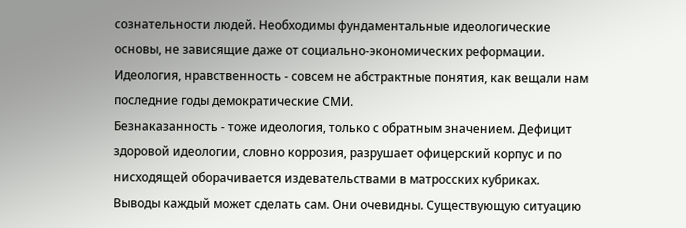сознательности людей. Необходимы фундаментальные идеологические основы, не зависящие даже от социально-экономических реформации. Идеология, нравственность - совсем не абстрактные понятия, как вещали нам последние годы демократические СМИ.
Безнаказанность - тоже идеология, только с обратным значением. Дефицит здоровой идеологии, словно коррозия, разрушает офицерский корпус и по нисходящей оборачивается издевательствами в матросских кубриках.
Выводы каждый может сделать сам. Они очевидны. Существующую ситуацию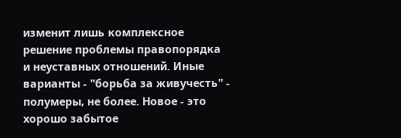изменит лишь комплексное решение проблемы правопорядка и неуставных отношений. Иные варианты - "борьба за живучесть" - полумеры, не более. Новое - это хорошо забытое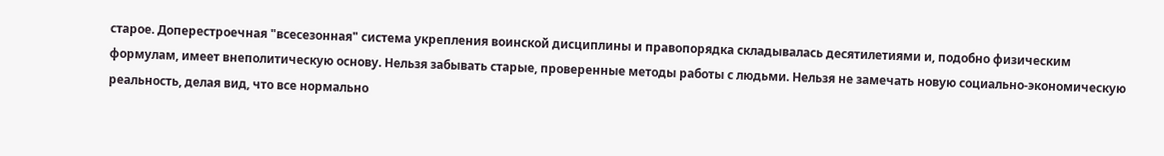старое. Доперестроечная "всесезонная" система укрепления воинской дисциплины и правопорядка складывалась десятилетиями и, подобно физическим формулам, имеет внеполитическую основу. Нельзя забывать старые, проверенные методы работы с людьми. Нельзя не замечать новую социально-экономическую реальность, делая вид, что все нормально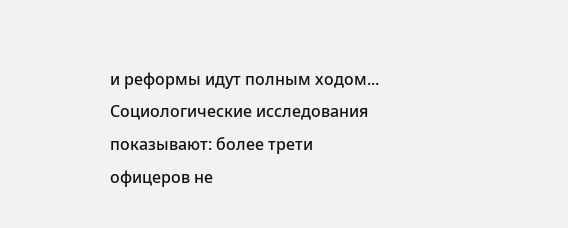и реформы идут полным ходом... Социологические исследования показывают: более трети офицеров не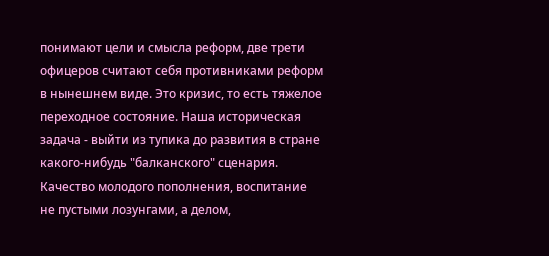понимают цели и смысла реформ, две трети офицеров считают себя противниками реформ в нынешнем виде. Это кризис, то есть тяжелое переходное состояние. Наша историческая задача - выйти из тупика до развития в стране какого-нибудь "балканского" сценария.
Качество молодого пополнения, воспитание не пустыми лозунгами, а делом,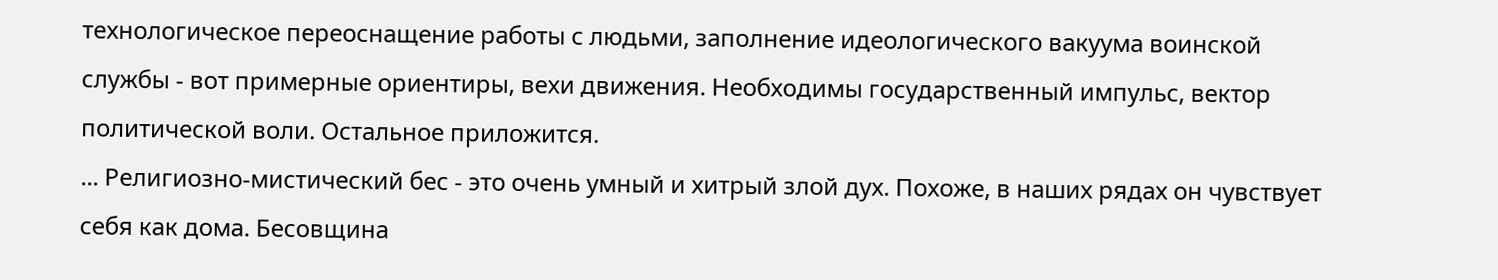технологическое переоснащение работы с людьми, заполнение идеологического вакуума воинской службы - вот примерные ориентиры, вехи движения. Необходимы государственный импульс, вектор политической воли. Остальное приложится.
... Религиозно-мистический бес - это очень умный и хитрый злой дух. Похоже, в наших рядах он чувствует себя как дома. Бесовщина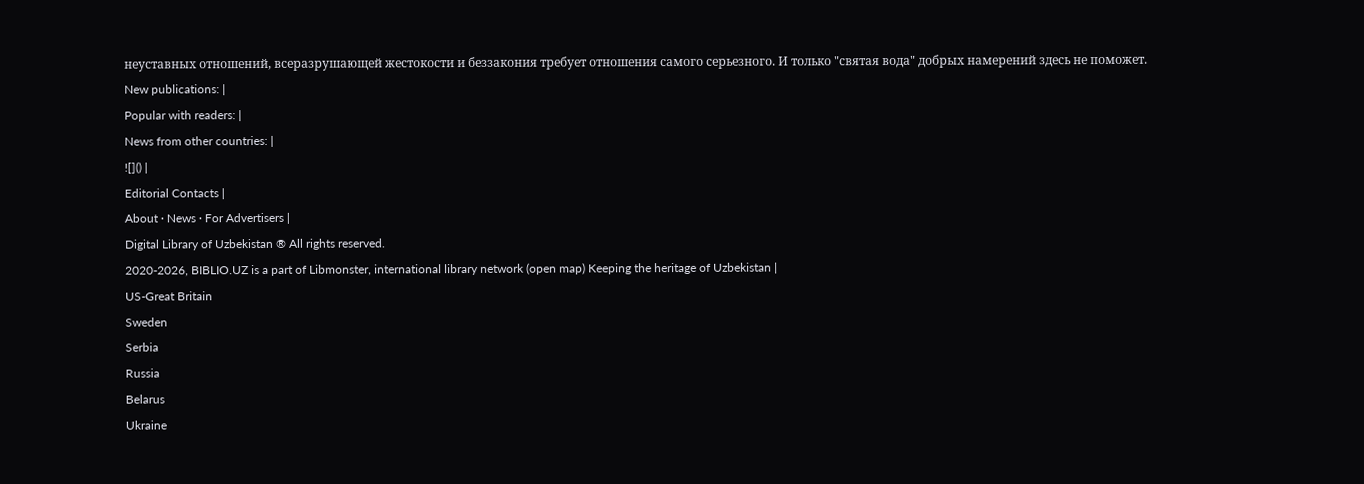неуставных отношений, всеразрушающей жестокости и беззакония требует отношения самого серьезного. И только "святая вода" добрых намерений здесь не поможет.
New publications: |
Popular with readers: |
News from other countries: |
![]() |
Editorial Contacts |
About · News · For Advertisers |
Digital Library of Uzbekistan ® All rights reserved.
2020-2026, BIBLIO.UZ is a part of Libmonster, international library network (open map) Keeping the heritage of Uzbekistan |
US-Great Britain
Sweden
Serbia
Russia
Belarus
Ukraine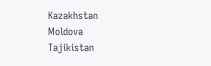Kazakhstan
Moldova
Tajikistan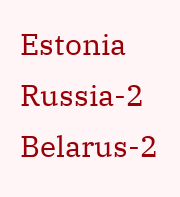Estonia
Russia-2
Belarus-2